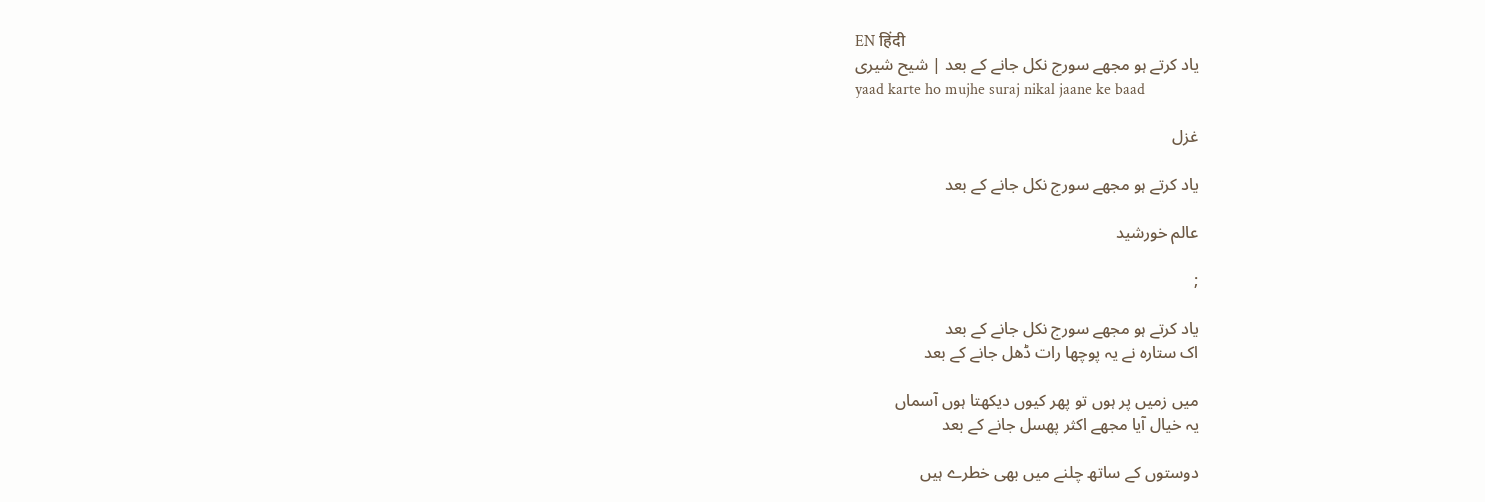EN हिंदी
یاد کرتے ہو مجھے سورج نکل جانے کے بعد | شیح شیری
yaad karte ho mujhe suraj nikal jaane ke baad

غزل

یاد کرتے ہو مجھے سورج نکل جانے کے بعد

عالم خورشید

;

یاد کرتے ہو مجھے سورج نکل جانے کے بعد
اک ستارہ نے یہ پوچھا رات ڈھل جانے کے بعد

میں زمیں پر ہوں تو پھر کیوں دیکھتا ہوں آسماں
یہ خیال آیا مجھے اکثر پھسل جانے کے بعد

دوستوں کے ساتھ چلنے میں بھی خطرے ہیں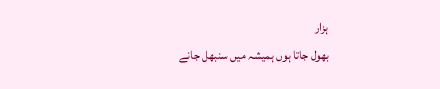ہزار
بھول جاتا ہوں ہمیشہ میں سنبھل جانے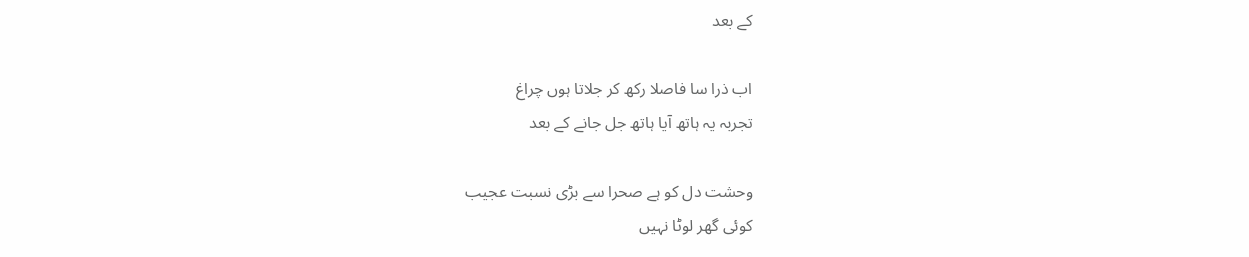کے بعد

اب ذرا سا فاصلا رکھ کر جلاتا ہوں چراغ
تجربہ یہ ہاتھ آیا ہاتھ جل جانے کے بعد

وحشت دل کو ہے صحرا سے بڑی نسبت عجیب
کوئی گھر لوٹا نہیں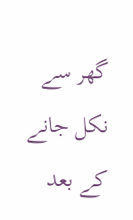گھر سے نکل جانے کے بعد